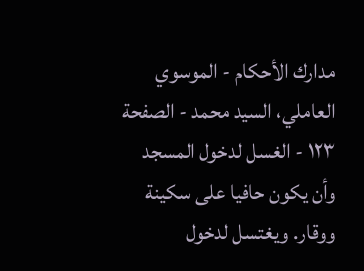مدارك الأحكام - الموسوي العاملي، السيد محمد - الصفحة ١٢٣ - الغسل لدخول المسجد
وأن يكون حافيا على سكينة ووقار. ويغتسل لدخول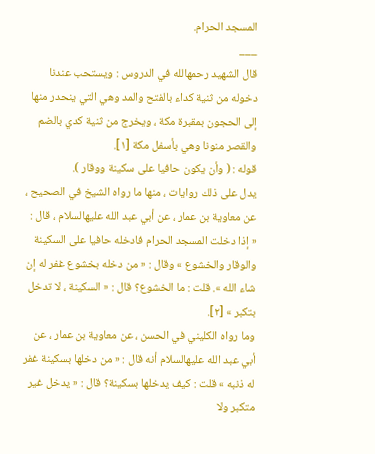المسجد الحرام.
___
قال الشهيد رحمهالله في الدروس : ويستحب عندنا دخوله من ثنية كداء بالفتح والمد وهي التي ينحدر منها إلى الحجون بمقبرة مكة ، ويخرج من ثنية كدي بالضم والقصر منونا وهي بأسفل مكة [١].
قوله : ( وأن يكون حافيا على سكينة ووقار ).
يدل على ذلك روايات ، منها ما رواه الشيخ في الصحيح ، عن معاوية بن عمار ، عن أبي عبد الله عليهالسلام ، قال : « إذا دخلت المسجد الحرام فادخله حافيا على السكينة والوقار والخشوع » وقال : « من دخله بخشوع غفر له إن شاء الله ». قلت : ما الخشوع؟ قال : « السكينة ، لا تدخل بتكبر » [٢].
وما رواه الكليني في الحسن ، عن معاوية بن عمار ، عن أبي عبد الله عليهالسلام أنه قال : « من دخلها بسكينة غفر له ذنبه » قلت : كيف يدخلها بسكينة؟ قال : « يدخل غير متكبر ولا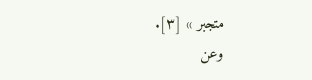متجبر » [٣].
وعن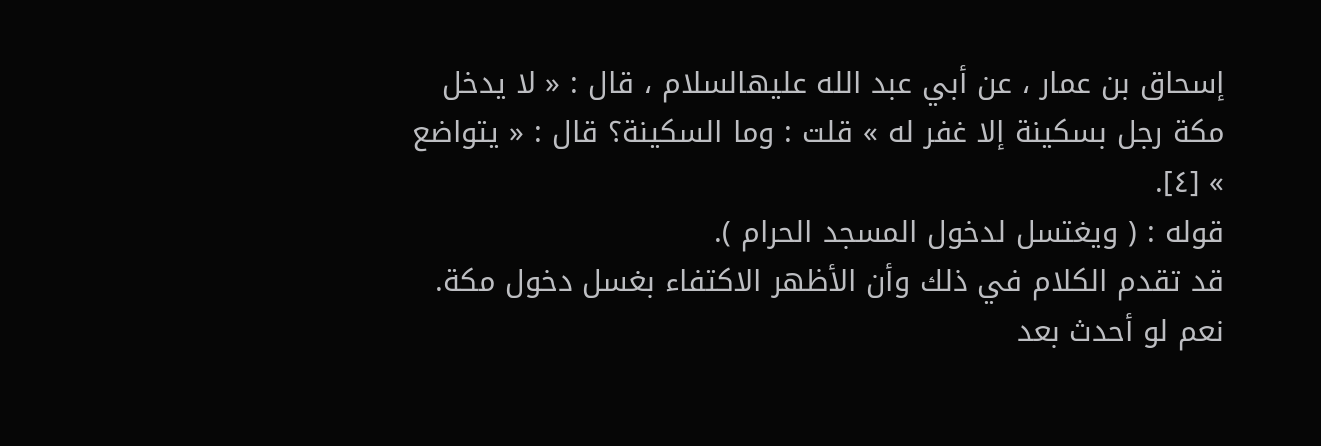إسحاق بن عمار ، عن أبي عبد الله عليهالسلام ، قال : « لا يدخل مكة رجل بسكينة إلا غفر له » قلت : وما السكينة؟ قال : « يتواضع » [٤].
قوله : ( ويغتسل لدخول المسجد الحرام ).
قد تقدم الكلام في ذلك وأن الأظهر الاكتفاء بغسل دخول مكة. نعم لو أحدث بعد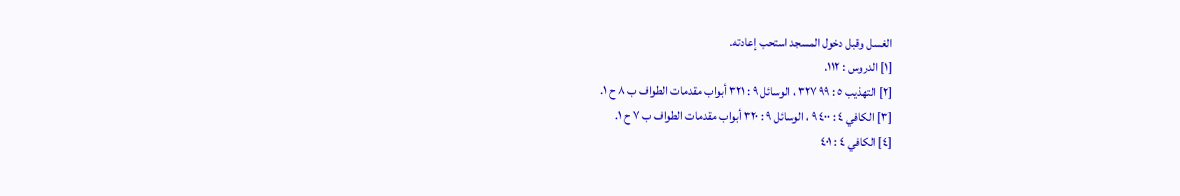الغسل وقبل دخول المسجد استحب إعادته.
[١] الدروس : ١١٢.
[٢] التهذيب ٥ : ٩٩ ٣٢٧ ، الوسائل ٩ : ٣٢١ أبواب مقدمات الطواف ب ٨ ح ١.
[٣] الكافي ٤ : ٤٠٠ ٩ ، الوسائل ٩ : ٣٢٠ أبواب مقدمات الطواف ب ٧ ح ١.
[٤] الكافي ٤ : ٤٠١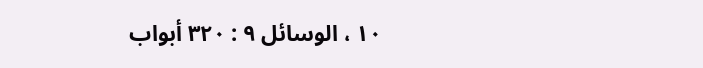١٠ ، الوسائل ٩ : ٣٢٠ أبواب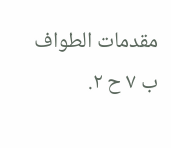مقدمات الطواف ب ٧ ح ٢.